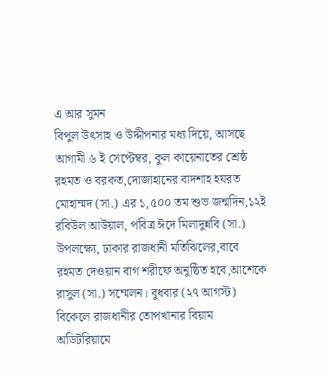এ আর সুমন
বিপুল উৎসাহ ও উদ্দীপনার মধ্য দিয়ে, আসছে আগামী ৬ ই সেপ্টেম্বর, কুল কায়েনাতের শ্রেষ্ঠ রহমত ও বরকত,দোজাহানের বাদশাহ হযরত মোহাম্মদ (সা.) এর ১,৫০০ তম শুভ জন্মদিন,১২ই রবিউল আউয়াল, পবিত্র ঈদে মিলাদুন্নবি (সা.) উপলক্ষ্যে, ঢাকার রাজধানী মতিঝিলের,বাবে রহমত দেওয়ান বাগ শরীফে অনুষ্ঠিত হবে,আশেকে রাসুল (সা.) সম্মেলন। বুধবার (২৭ আগস্ট) বিকেলে রাজধানীর তোপখানার বিয়াম অডিটরিয়ামে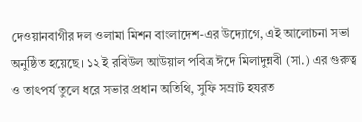দেওয়ানবাগীর দল ওলামা মিশন বাংলাদেশ-এর উদ্যোগে, এই আলোচনা সভা অনুষ্ঠিত হয়েছে। ১২ ই রবিউল আউয়াল পবিত্র ঈদে মিলাদুন্নবী (সা.) এর গুরুত্ব ও তাৎপর্য তুলে ধরে সভার প্রধান অতিথি, সুফি সম্রাট হযরত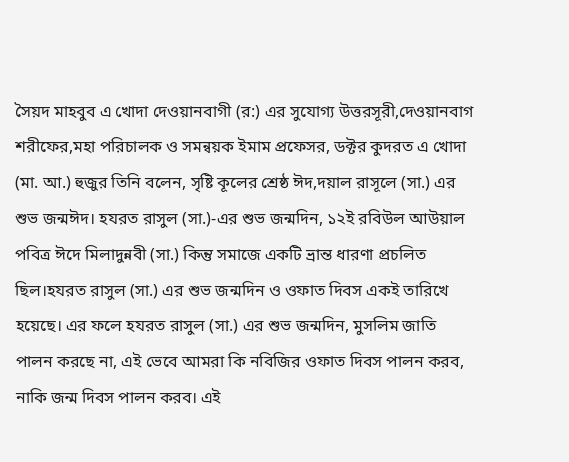সৈয়দ মাহবুব এ খোদা দেওয়ানবাগী (র:) এর সুযোগ্য উত্তরসূরী,দেওয়ানবাগ শরীফের,মহা পরিচালক ও সমন্বয়ক ইমাম প্রফেসর, ডক্টর কুদরত এ খোদা (মা. আ.) হুজুর তিনি বলেন, সৃষ্টি কূলের শ্রেষ্ঠ ঈদ,দয়াল রাসূলে (সা.) এর শুভ জন্মঈদ। হযরত রাসুল (সা.)-এর শুভ জন্মদিন, ১২ই রবিউল আউয়াল পবিত্র ঈদে মিলাদুন্নবী (সা.) কিন্তু সমাজে একটি ভ্রান্ত ধারণা প্রচলিত ছিল।হযরত রাসুল (সা.) এর শুভ জন্মদিন ও ওফাত দিবস একই তারিখে হয়েছে। এর ফলে হযরত রাসুল (সা.) এর শুভ জন্মদিন, মুসলিম জাতি পালন করছে না, এই ভেবে আমরা কি নবিজির ওফাত দিবস পালন করব, নাকি জন্ম দিবস পালন করব। এই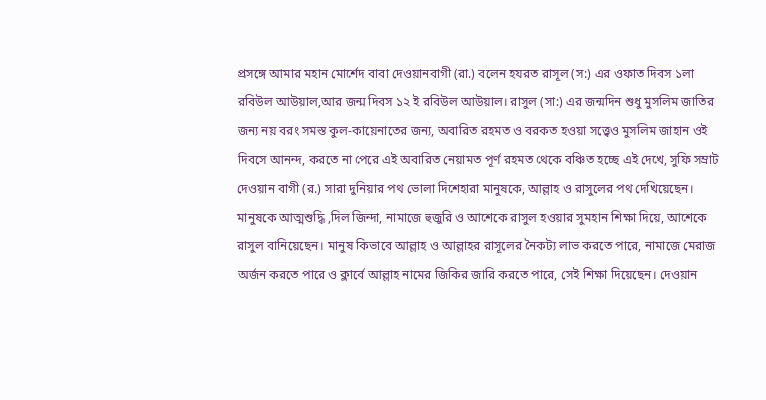প্রসঙ্গে আমার মহান মোর্শেদ বাবা দেওয়ানবাগী (রা.) বলেন হযরত রাসূল (স:) এর ওফাত দিবস ১লা রবিউল আউয়াল,আর জন্ম দিবস ১২ ই রবিউল আউয়াল। রাসুল (সা:) এর জন্মদিন শুধু মুসলিম জাতির জন্য নয় বরং সমস্ত কুল-কায়েনাতের জন্য, অবারিত রহমত ও বরকত হওয়া সত্ত্বেও মুসলিম জাহান ওই দিবসে আনন্দ, করতে না পেরে এই অবারিত নেয়ামত পূর্ণ রহমত থেকে বঞ্চিত হচ্ছে এই দেখে, সুফি সম্রাট দেওয়ান বাগী (র.) সারা দুনিয়ার পথ ভোলা দিশেহারা মানুষকে, আল্লাহ ও রাসুলের পথ দেখিয়েছেন। মানুষকে আত্মশুদ্ধি ,দিল জিন্দা, নামাজে হুজুরি ও আশেকে রাসুল হওয়ার সুমহান শিক্ষা দিয়ে, আশেকে রাসুল বানিয়েছেন। মানুষ কিভাবে আল্লাহ ও আল্লাহর রাসূলের নৈকট্য লাভ করতে পারে, নামাজে মেরাজ অর্জন করতে পারে ও ক্লার্বে আল্লাহ নামের জিকির জারি করতে পারে, সেই শিক্ষা দিয়েছেন। দেওয়ান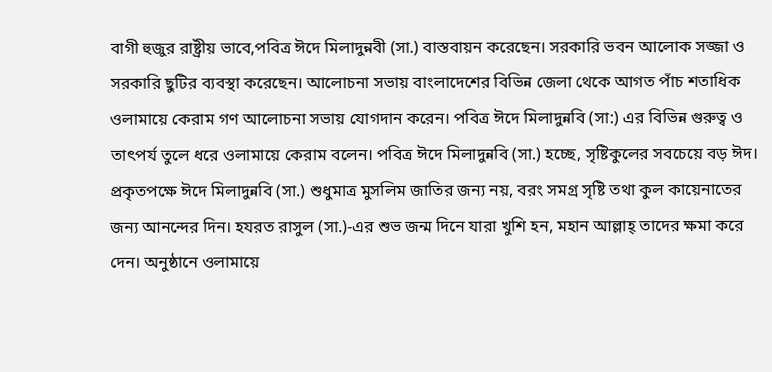বাগী হুজুর রাষ্ট্রীয় ভাবে,পবিত্র ঈদে মিলাদুন্নবী (সা.) বাস্তবায়ন করেছেন। সরকারি ভবন আলোক সজ্জা ও সরকারি ছুটির ব্যবস্থা করেছেন। আলোচনা সভায় বাংলাদেশের বিভিন্ন জেলা থেকে আগত পাঁচ শতাধিক ওলামায়ে কেরাম গণ আলোচনা সভায় যোগদান করেন। পবিত্র ঈদে মিলাদুন্নবি (সা:) এর বিভিন্ন গুরুত্ব ও তাৎপর্য তুলে ধরে ওলামায়ে কেরাম বলেন। পবিত্র ঈদে মিলাদুন্নবি (সা.) হচ্ছে, সৃষ্টিকুলের সবচেয়ে বড় ঈদ। প্রকৃতপক্ষে ঈদে মিলাদুন্নবি (সা.) শুধুমাত্র মুসলিম জাতির জন্য নয়, বরং সমগ্র সৃষ্টি তথা কুল কায়েনাতের জন্য আনন্দের দিন। হযরত রাসুল (সা.)-এর শুভ জন্ম দিনে যারা খুশি হন, মহান আল্লাহ্ তাদের ক্ষমা করে দেন। অনুষ্ঠানে ওলামায়ে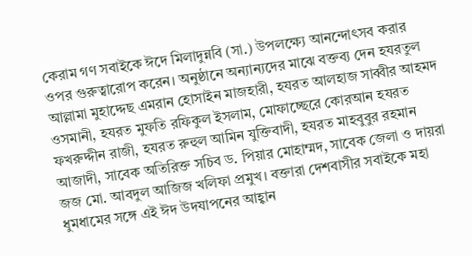কেরাম গণ সবাইকে ঈদে মিলাদুন্নবি (সা.) উপলক্ষ্যে আনন্দোৎসব করার ওপর গুরুত্বারোপ করেন। অনুষ্ঠানে অন্যান্যদের মাঝে বক্তব্য দেন হযরতুল আল্লামা মুহাদ্দেছ এমরান হোসাইন মাজহারী, হযরত আলহাজ সাব্বীর আহমদ ওসমানী, হযরত মুফতি রফিকুল ইসলাম, মোফাচ্ছেরে কোরআন হযরত ফখরুদ্দীন রাজী, হযরত রুহুল আমিন যুক্তিবাদী, হযরত মাহবুবুর রহমান আজাদী, সাবেক অতিরিক্ত সচিব ড. পিয়ার মোহাম্মদ, সাবেক জেলা ও দায়রা জজ মো. আবদুল আজিজ খলিফা প্রমুখ। বক্তারা দেশবাসীর সবাইকে মহা ধুমধামের সঙ্গে এই ঈদ উদযাপনের আহ্বান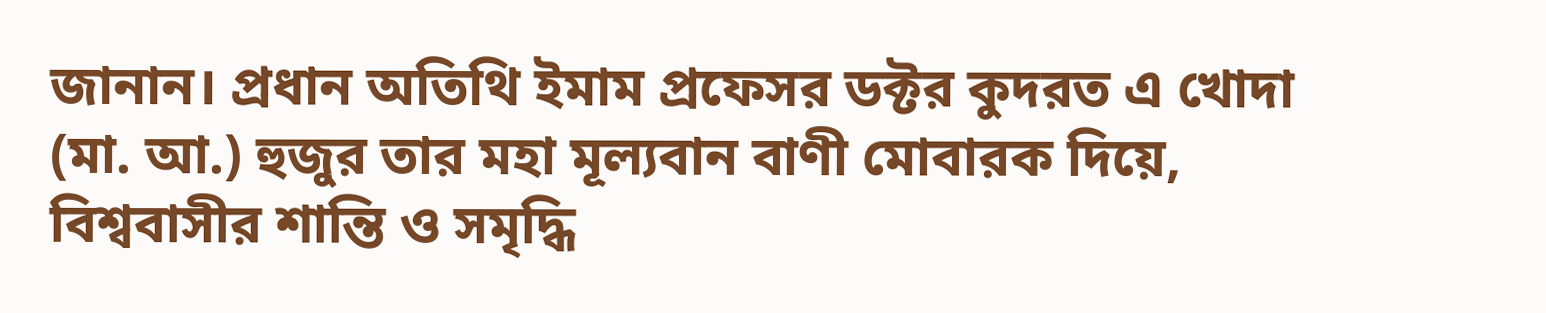জানান। প্রধান অতিথি ইমাম প্রফেসর ডক্টর কুদরত এ খোদা (মা. আ.) হুজুর তার মহা মূল্যবান বাণী মোবারক দিয়ে, বিশ্ববাসীর শান্তি ও সমৃদ্ধি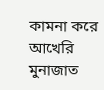কামনা করে আখেরি মুনাজাত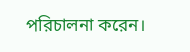পরিচালনা করেন।